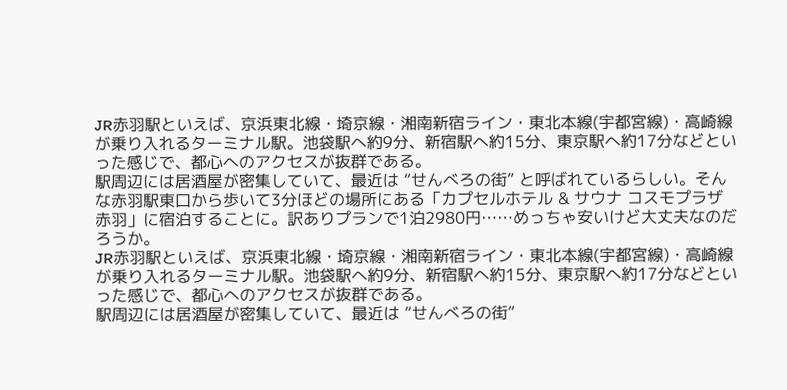JR赤羽駅といえば、京浜東北線・埼京線・湘南新宿ライン・東北本線(宇都宮線)・高崎線が乗り入れるターミナル駅。池袋駅へ約9分、新宿駅へ約15分、東京駅へ約17分などといった感じで、都心へのアクセスが抜群である。
駅周辺には居酒屋が密集していて、最近は “せんべろの街” と呼ばれているらしい。そんな赤羽駅東口から歩いて3分ほどの場所にある「カプセルホテル & サウナ コスモプラザ赤羽」に宿泊することに。訳ありプランで1泊2980円……めっちゃ安いけど大丈夫なのだろうか。
JR赤羽駅といえば、京浜東北線・埼京線・湘南新宿ライン・東北本線(宇都宮線)・高崎線が乗り入れるターミナル駅。池袋駅へ約9分、新宿駅へ約15分、東京駅へ約17分などといった感じで、都心へのアクセスが抜群である。
駅周辺には居酒屋が密集していて、最近は “せんべろの街”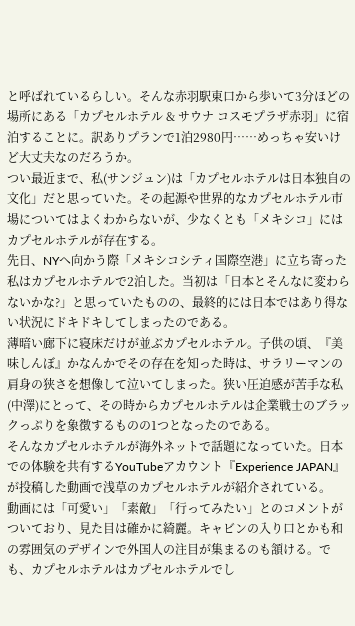と呼ばれているらしい。そんな赤羽駅東口から歩いて3分ほどの場所にある「カプセルホテル & サウナ コスモプラザ赤羽」に宿泊することに。訳ありプランで1泊2980円……めっちゃ安いけど大丈夫なのだろうか。
つい最近まで、私(サンジュン)は「カプセルホテルは日本独自の文化」だと思っていた。その起源や世界的なカプセルホテル市場についてはよくわからないが、少なくとも「メキシコ」にはカプセルホテルが存在する。
先日、NYへ向かう際「メキシコシティ国際空港」に立ち寄った私はカプセルホテルで2泊した。当初は「日本とそんなに変わらないかな?」と思っていたものの、最終的には日本ではあり得ない状況にドキドキしてしまったのである。
薄暗い廊下に寝床だけが並ぶカプセルホテル。子供の頃、『美味しんぼ』かなんかでその存在を知った時は、サラリーマンの肩身の狭さを想像して泣いてしまった。狭い圧迫感が苦手な私(中澤)にとって、その時からカプセルホテルは企業戦士のブラックっぷりを象徴するものの1つとなったのである。
そんなカプセルホテルが海外ネットで話題になっていた。日本での体験を共有するYouTubeアカウント『Experience JAPAN』が投稿した動画で浅草のカプセルホテルが紹介されている。
動画には「可愛い」「素敵」「行ってみたい」とのコメントがついており、見た目は確かに綺麗。キャビンの入り口とかも和の雰囲気のデザインで外国人の注目が集まるのも頷ける。でも、カプセルホテルはカプセルホテルでし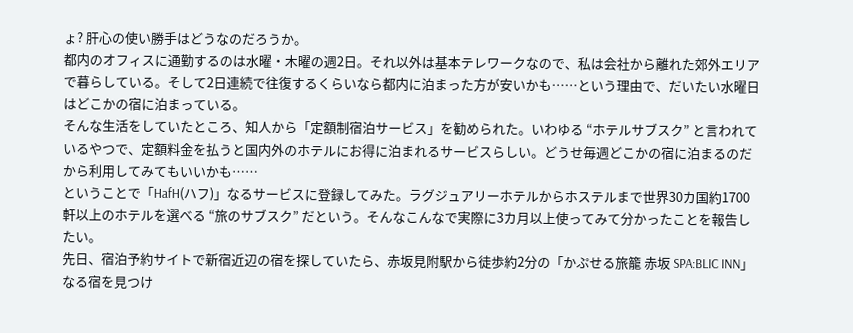ょ? 肝心の使い勝手はどうなのだろうか。
都内のオフィスに通勤するのは水曜・木曜の週2日。それ以外は基本テレワークなので、私は会社から離れた郊外エリアで暮らしている。そして2日連続で往復するくらいなら都内に泊まった方が安いかも……という理由で、だいたい水曜日はどこかの宿に泊まっている。
そんな生活をしていたところ、知人から「定額制宿泊サービス」を勧められた。いわゆる “ホテルサブスク” と言われているやつで、定額料金を払うと国内外のホテルにお得に泊まれるサービスらしい。どうせ毎週どこかの宿に泊まるのだから利用してみてもいいかも……
ということで「HafH(ハフ)」なるサービスに登録してみた。ラグジュアリーホテルからホステルまで世界30カ国約1700軒以上のホテルを選べる “旅のサブスク” だという。そんなこんなで実際に3カ月以上使ってみて分かったことを報告したい。
先日、宿泊予約サイトで新宿近辺の宿を探していたら、赤坂見附駅から徒歩約2分の「かぷせる旅籠 赤坂 SPA:BLIC INN」なる宿を見つけ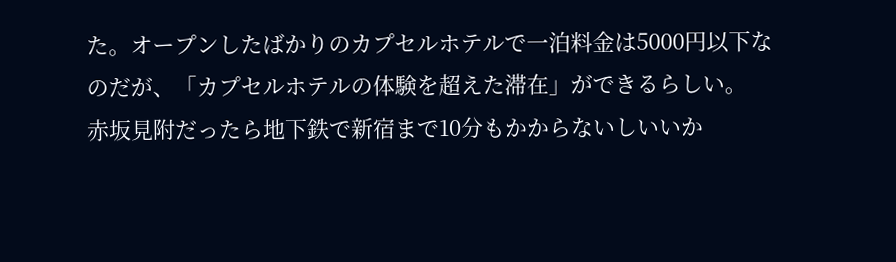た。オープンしたばかりのカプセルホテルで一泊料金は5000円以下なのだが、「カプセルホテルの体験を超えた滞在」ができるらしい。
赤坂見附だったら地下鉄で新宿まで10分もかからないしいいか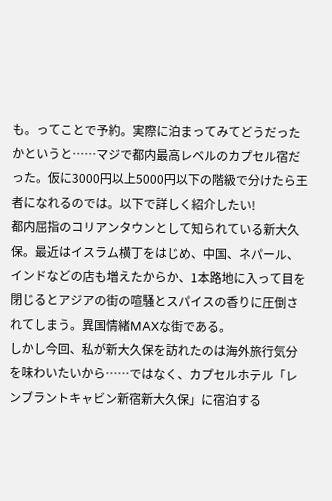も。ってことで予約。実際に泊まってみてどうだったかというと……マジで都内最高レベルのカプセル宿だった。仮に3000円以上5000円以下の階級で分けたら王者になれるのでは。以下で詳しく紹介したい!
都内屈指のコリアンタウンとして知られている新大久保。最近はイスラム横丁をはじめ、中国、ネパール、インドなどの店も増えたからか、1本路地に入って目を閉じるとアジアの街の喧騒とスパイスの香りに圧倒されてしまう。異国情緒MAXな街である。
しかし今回、私が新大久保を訪れたのは海外旅行気分を味わいたいから……ではなく、カプセルホテル「レンブラントキャビン新宿新大久保」に宿泊する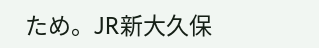ため。JR新大久保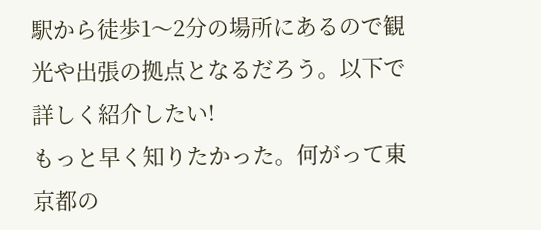駅から徒歩1〜2分の場所にあるので観光や出張の拠点となるだろう。以下で詳しく紹介したい!
もっと早く知りたかった。何がって東京都の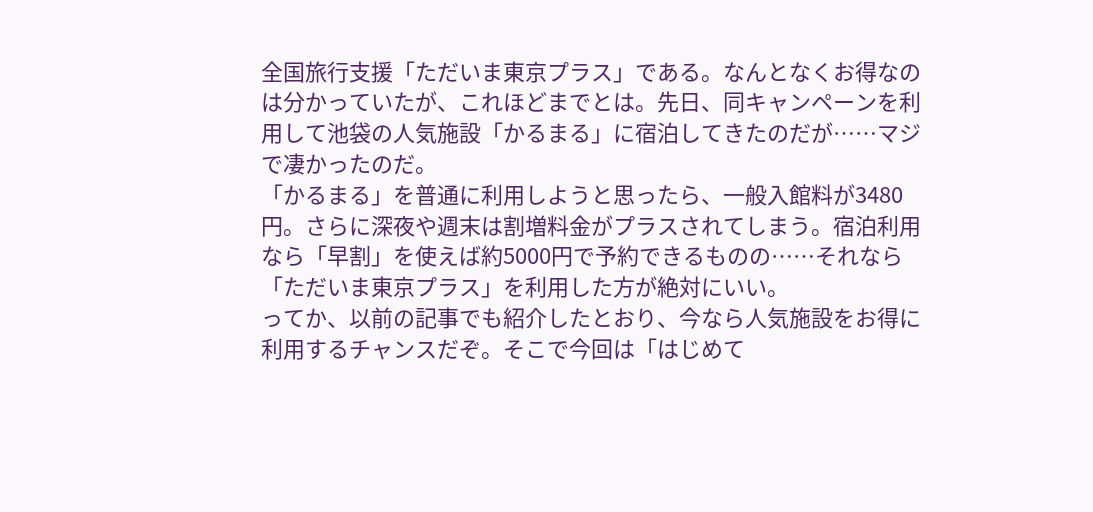全国旅行支援「ただいま東京プラス」である。なんとなくお得なのは分かっていたが、これほどまでとは。先日、同キャンペーンを利用して池袋の人気施設「かるまる」に宿泊してきたのだが……マジで凄かったのだ。
「かるまる」を普通に利用しようと思ったら、一般入館料が3480円。さらに深夜や週末は割増料金がプラスされてしまう。宿泊利用なら「早割」を使えば約5000円で予約できるものの……それなら「ただいま東京プラス」を利用した方が絶対にいい。
ってか、以前の記事でも紹介したとおり、今なら人気施設をお得に利用するチャンスだぞ。そこで今回は「はじめて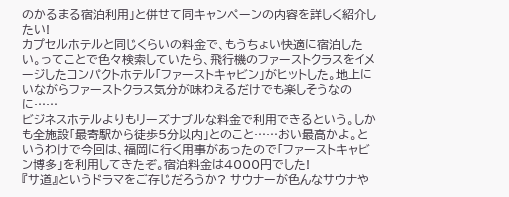のかるまる宿泊利用」と併せて同キャンペーンの内容を詳しく紹介したい!
カプセルホテルと同じくらいの料金で、もうちょい快適に宿泊したい。ってことで色々検索していたら、飛行機のファーストクラスをイメージしたコンパクトホテル「ファーストキャビン」がヒットした。地上にいながらファーストクラス気分が味わえるだけでも楽しそうなのに……
ビジネスホテルよりもリーズナブルな料金で利用できるという。しかも全施設「最寄駅から徒歩5分以内」とのこと……おい最高かよ。というわけで今回は、福岡に行く用事があったので「ファーストキャビン博多」を利用してきたぞ。宿泊料金は4000円でした!
『サ道』というドラマをご存じだろうか? サウナーが色んなサウナや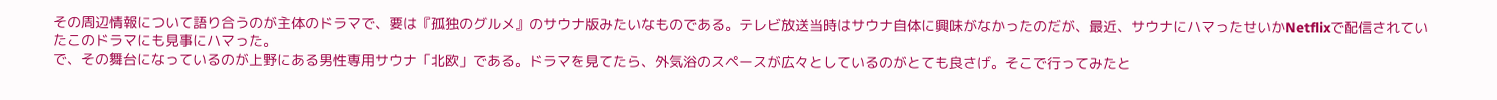その周辺情報について語り合うのが主体のドラマで、要は『孤独のグルメ』のサウナ版みたいなものである。テレビ放送当時はサウナ自体に興味がなかったのだが、最近、サウナにハマったせいかNetflixで配信されていたこのドラマにも見事にハマった。
で、その舞台になっているのが上野にある男性専用サウナ「北欧」である。ドラマを見てたら、外気浴のスペースが広々としているのがとても良さげ。そこで行ってみたと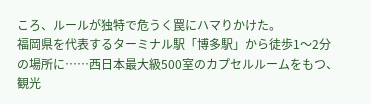ころ、ルールが独特で危うく罠にハマりかけた。
福岡県を代表するターミナル駅「博多駅」から徒歩1〜2分の場所に……西日本最大級500室のカプセルルームをもつ、観光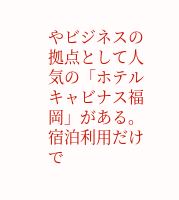やビジネスの拠点として人気の「ホテルキャビナス福岡」がある。宿泊利用だけで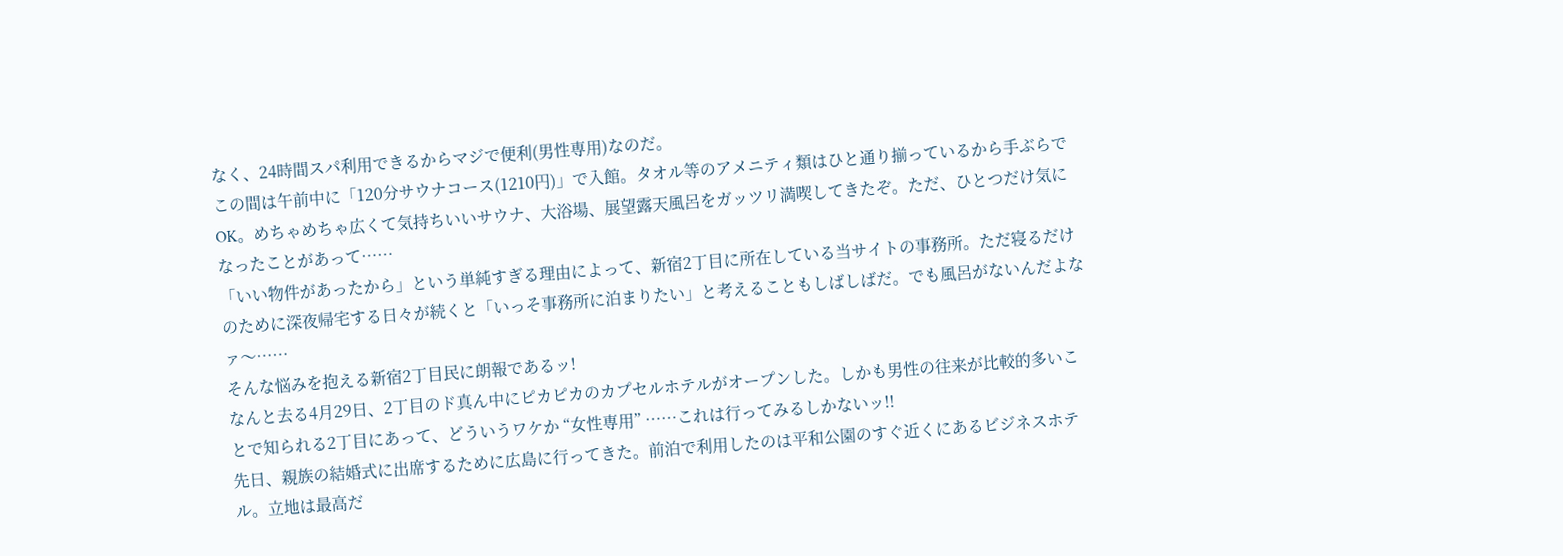なく、24時間スパ利用できるからマジで便利(男性専用)なのだ。
この間は午前中に「120分サウナコース(1210円)」で入館。タオル等のアメニティ類はひと通り揃っているから手ぶらでOK。めちゃめちゃ広くて気持ちいいサウナ、大浴場、展望露天風呂をガッツリ満喫してきたぞ。ただ、ひとつだけ気になったことがあって……
「いい物件があったから」という単純すぎる理由によって、新宿2丁目に所在している当サイトの事務所。ただ寝るだけのために深夜帰宅する日々が続くと「いっそ事務所に泊まりたい」と考えることもしばしばだ。でも風呂がないんだよなァ〜……
そんな悩みを抱える新宿2丁目民に朗報であるッ!
なんと去る4月29日、2丁目のド真ん中にピカピカのカプセルホテルがオープンした。しかも男性の往来が比較的多いことで知られる2丁目にあって、どういうワケか “女性専用” ……これは行ってみるしかないッ!!
先日、親族の結婚式に出席するために広島に行ってきた。前泊で利用したのは平和公園のすぐ近くにあるビジネスホテル。立地は最高だ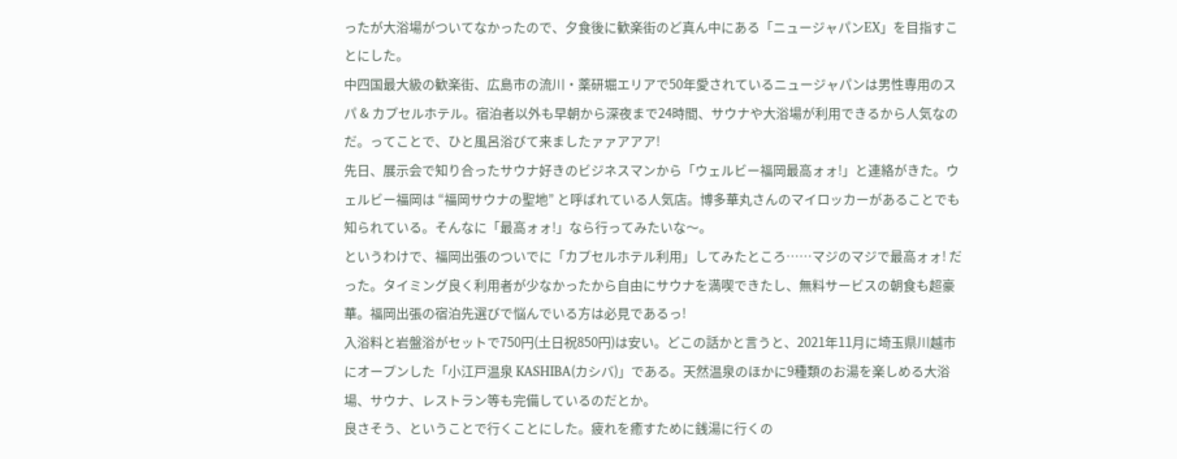ったが大浴場がついてなかったので、夕食後に歓楽街のど真ん中にある「ニュージャパンEX」を目指すことにした。
中四国最大級の歓楽街、広島市の流川・薬研堀エリアで50年愛されているニュージャパンは男性専用のスパ & カプセルホテル。宿泊者以外も早朝から深夜まで24時間、サウナや大浴場が利用できるから人気なのだ。ってことで、ひと風呂浴びて来ましたァァアアア!
先日、展示会で知り合ったサウナ好きのビジネスマンから「ウェルビー福岡最高ォォ!」と連絡がきた。ウェルビー福岡は “福岡サウナの聖地” と呼ばれている人気店。博多華丸さんのマイロッカーがあることでも知られている。そんなに「最高ォォ!」なら行ってみたいな〜。
というわけで、福岡出張のついでに「カプセルホテル利用」してみたところ……マジのマジで最高ォォ! だった。タイミング良く利用者が少なかったから自由にサウナを満喫できたし、無料サービスの朝食も超豪華。福岡出張の宿泊先選びで悩んでいる方は必見であるっ!
入浴料と岩盤浴がセットで750円(土日祝850円)は安い。どこの話かと言うと、2021年11月に埼玉県川越市にオープンした「小江戸温泉 KASHIBA(カシバ)」である。天然温泉のほかに9種類のお湯を楽しめる大浴場、サウナ、レストラン等も完備しているのだとか。
良さそう、ということで行くことにした。疲れを癒すために銭湯に行くの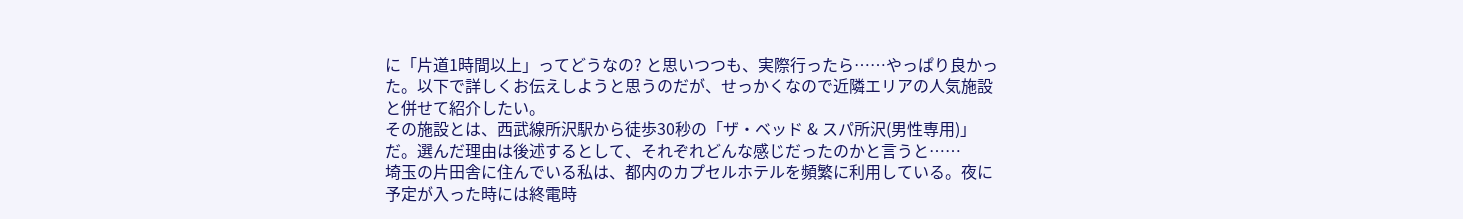に「片道1時間以上」ってどうなの? と思いつつも、実際行ったら……やっぱり良かった。以下で詳しくお伝えしようと思うのだが、せっかくなので近隣エリアの人気施設と併せて紹介したい。
その施設とは、西武線所沢駅から徒歩30秒の「ザ・ベッド & スパ所沢(男性専用)」だ。選んだ理由は後述するとして、それぞれどんな感じだったのかと言うと……
埼玉の片田舎に住んでいる私は、都内のカプセルホテルを頻繁に利用している。夜に予定が入った時には終電時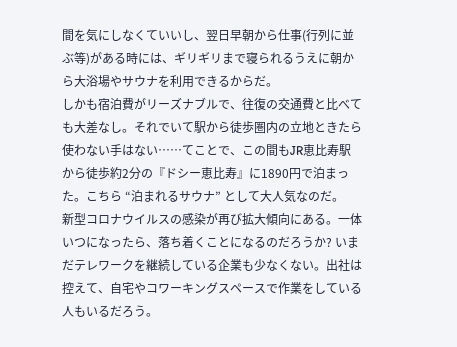間を気にしなくていいし、翌日早朝から仕事(行列に並ぶ等)がある時には、ギリギリまで寝られるうえに朝から大浴場やサウナを利用できるからだ。
しかも宿泊費がリーズナブルで、往復の交通費と比べても大差なし。それでいて駅から徒歩圏内の立地ときたら使わない手はない……てことで、この間もJR恵比寿駅から徒歩約2分の『ドシー恵比寿』に1890円で泊まった。こちら “泊まれるサウナ” として大人気なのだ。
新型コロナウイルスの感染が再び拡大傾向にある。一体いつになったら、落ち着くことになるのだろうか? いまだテレワークを継続している企業も少なくない。出社は控えて、自宅やコワーキングスペースで作業をしている人もいるだろう。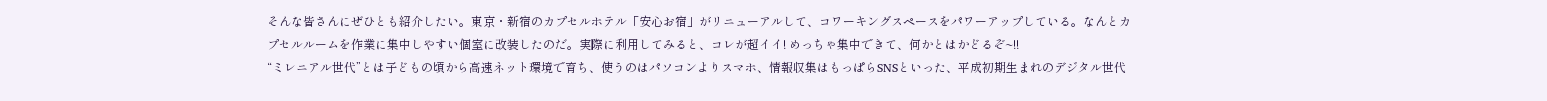そんな皆さんにぜひとも紹介したい。東京・新宿のカプセルホテル「安心お宿」がリニューアルして、コワーキングスペースをパワーアップしている。なんとカプセルルームを作業に集中しやすい個室に改装したのだ。実際に利用してみると、コレが超イイ! めっちゃ集中できて、何かとはかどるぞ~!!
“ミレニアル世代”とは子どもの頃から高速ネット環境で育ち、使うのはパソコンよりスマホ、情報収集はもっぱらSNSといった、平成初期生まれのデジタル世代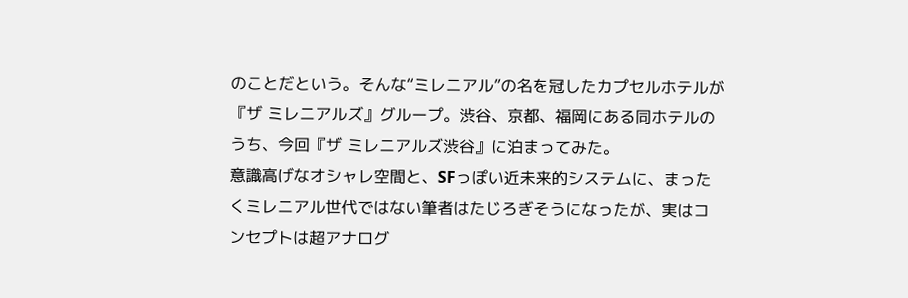のことだという。そんな“ミレニアル”の名を冠したカプセルホテルが『ザ ミレニアルズ』グループ。渋谷、京都、福岡にある同ホテルのうち、今回『ザ ミレニアルズ渋谷』に泊まってみた。
意識高げなオシャレ空間と、SFっぽい近未来的システムに、まったくミレニアル世代ではない筆者はたじろぎそうになったが、実はコンセプトは超アナログ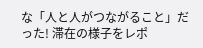な「人と人がつながること」だった! 滞在の様子をレポ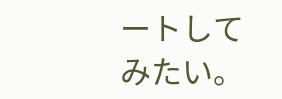ートしてみたい。